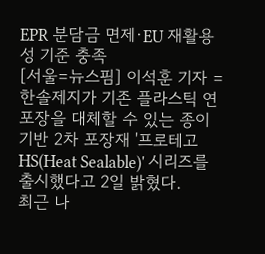EPR 분담금 면제·EU 재활용성 기준 충족
[서울=뉴스핌] 이석훈 기자 = 한솔제지가 기존 플라스틱 연포장을 대체할 수 있는 종이 기반 2차 포장재 '프로테고 HS(Heat Sealable)' 시리즈를 출시했다고 2일 밝혔다.
최근 나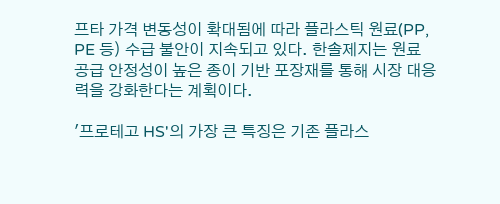프타 가격 변동성이 확대됨에 따라 플라스틱 원료(PP, PE 등) 수급 불안이 지속되고 있다. 한솔제지는 원료 공급 안정성이 높은 종이 기반 포장재를 통해 시장 대응력을 강화한다는 계획이다.

'프로테고 HS'의 가장 큰 특징은 기존 플라스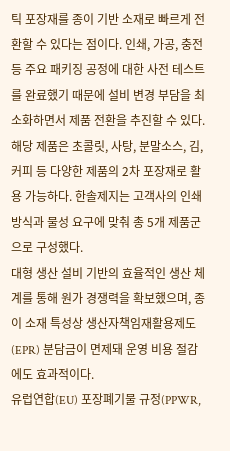틱 포장재를 종이 기반 소재로 빠르게 전환할 수 있다는 점이다. 인쇄, 가공, 충전 등 주요 패키징 공정에 대한 사전 테스트를 완료했기 때문에 설비 변경 부담을 최소화하면서 제품 전환을 추진할 수 있다.
해당 제품은 초콜릿, 사탕, 분말소스, 김, 커피 등 다양한 제품의 2차 포장재로 활용 가능하다. 한솔제지는 고객사의 인쇄 방식과 물성 요구에 맞춰 총 5개 제품군으로 구성했다.
대형 생산 설비 기반의 효율적인 생산 체계를 통해 원가 경쟁력을 확보했으며, 종이 소재 특성상 생산자책임재활용제도(EPR) 분담금이 면제돼 운영 비용 절감에도 효과적이다.
유럽연합(EU) 포장폐기물 규정(PPWR,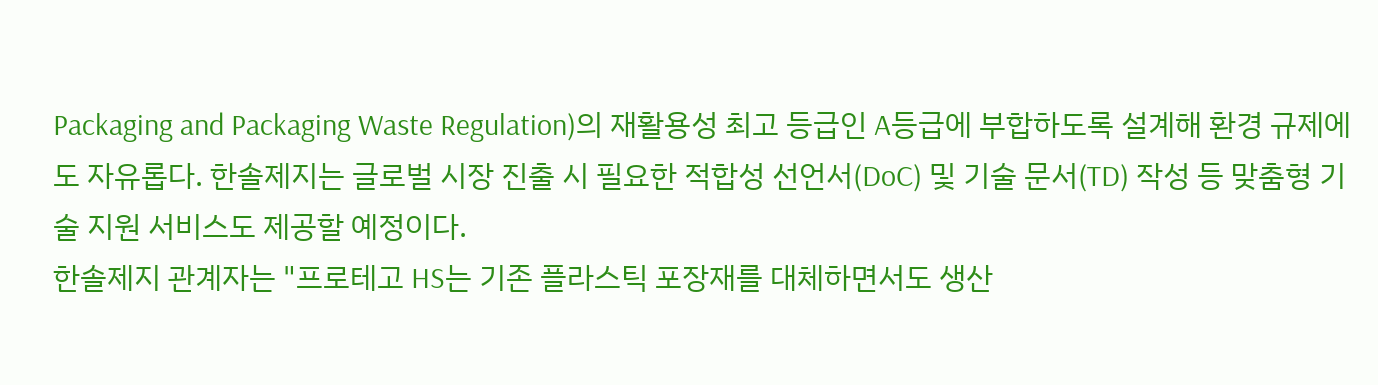Packaging and Packaging Waste Regulation)의 재활용성 최고 등급인 A등급에 부합하도록 설계해 환경 규제에도 자유롭다. 한솔제지는 글로벌 시장 진출 시 필요한 적합성 선언서(DoC) 및 기술 문서(TD) 작성 등 맞춤형 기술 지원 서비스도 제공할 예정이다.
한솔제지 관계자는 "프로테고 HS는 기존 플라스틱 포장재를 대체하면서도 생산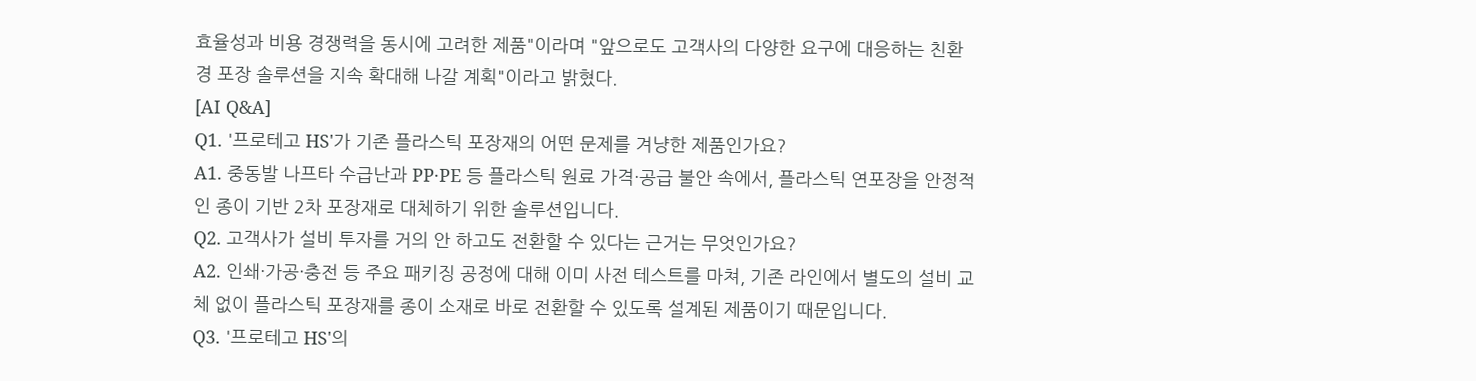효율성과 비용 경쟁력을 동시에 고려한 제품"이라며 "앞으로도 고객사의 다양한 요구에 대응하는 친환경 포장 솔루션을 지속 확대해 나갈 계획"이라고 밝혔다.
[AI Q&A]
Q1. '프로테고 HS'가 기존 플라스틱 포장재의 어떤 문제를 겨냥한 제품인가요?
A1. 중동발 나프타 수급난과 PP·PE 등 플라스틱 원료 가격·공급 불안 속에서, 플라스틱 연포장을 안정적인 종이 기반 2차 포장재로 대체하기 위한 솔루션입니다.
Q2. 고객사가 설비 투자를 거의 안 하고도 전환할 수 있다는 근거는 무엇인가요?
A2. 인쇄·가공·충전 등 주요 패키징 공정에 대해 이미 사전 테스트를 마쳐, 기존 라인에서 별도의 설비 교체 없이 플라스틱 포장재를 종이 소재로 바로 전환할 수 있도록 설계된 제품이기 때문입니다.
Q3. '프로테고 HS'의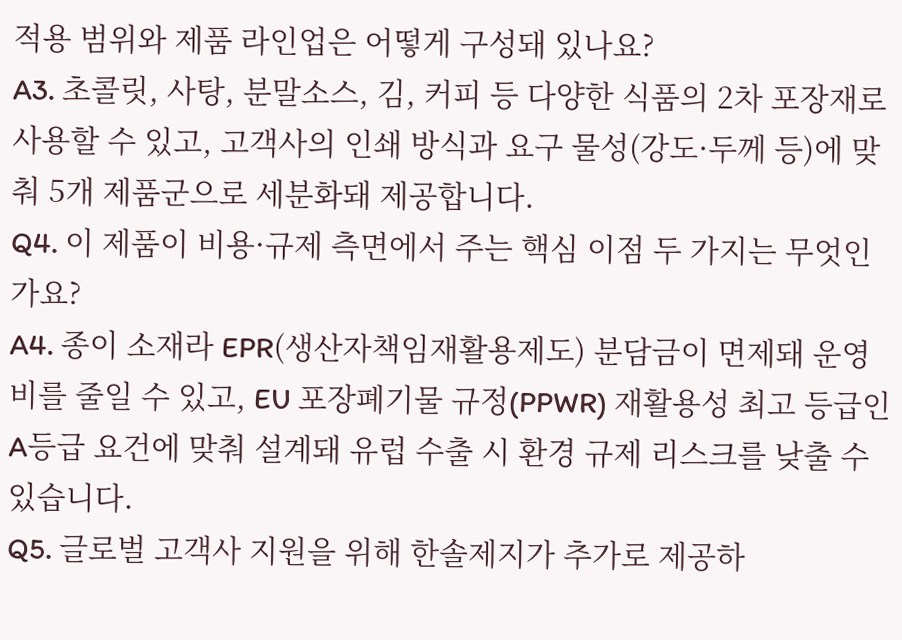적용 범위와 제품 라인업은 어떻게 구성돼 있나요?
A3. 초콜릿, 사탕, 분말소스, 김, 커피 등 다양한 식품의 2차 포장재로 사용할 수 있고, 고객사의 인쇄 방식과 요구 물성(강도·두께 등)에 맞춰 5개 제품군으로 세분화돼 제공합니다.
Q4. 이 제품이 비용·규제 측면에서 주는 핵심 이점 두 가지는 무엇인가요?
A4. 종이 소재라 EPR(생산자책임재활용제도) 분담금이 면제돼 운영비를 줄일 수 있고, EU 포장폐기물 규정(PPWR) 재활용성 최고 등급인 A등급 요건에 맞춰 설계돼 유럽 수출 시 환경 규제 리스크를 낮출 수 있습니다.
Q5. 글로벌 고객사 지원을 위해 한솔제지가 추가로 제공하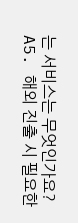는 서비스는 무엇인가요?
A5. 해외 진출 시 필요한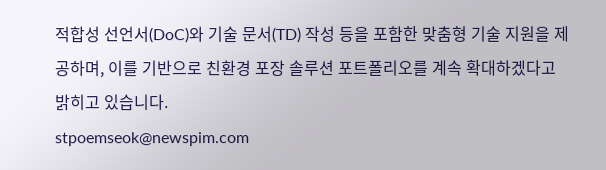적합성 선언서(DoC)와 기술 문서(TD) 작성 등을 포함한 맞춤형 기술 지원을 제공하며, 이를 기반으로 친환경 포장 솔루션 포트폴리오를 계속 확대하겠다고 밝히고 있습니다.
stpoemseok@newspim.com